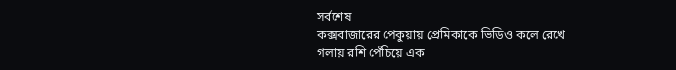সর্বশেষ
কক্সবাজারের পেকুয়ায় প্রেমিকাকে ভিডিও কলে রেখে গলায় রশি পেঁচিয়ে এক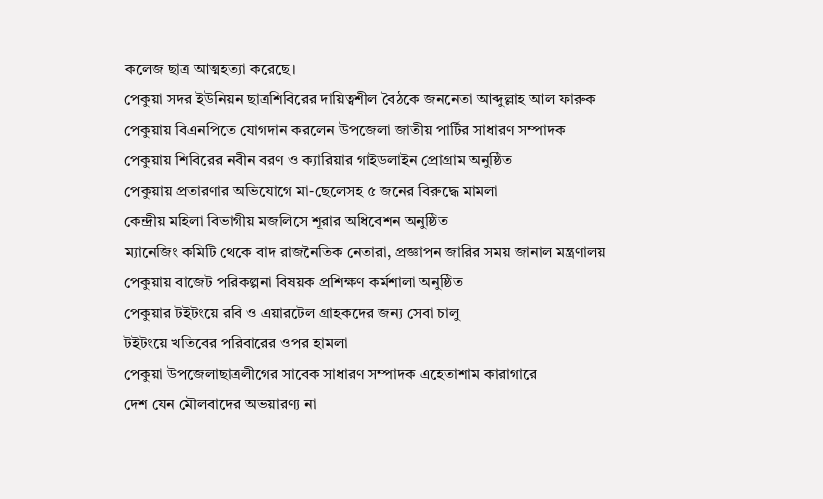কলেজ ছাত্র আত্মহত্যা করেছে।
পেকুয়া সদর ইউনিয়ন ছাত্রশিবিরের দায়িত্বশীল বৈঠকে জননেতা আব্দুল্লাহ আল ফারুক
পেকুয়ায় বিএনপিতে যোগদান করলেন উপজেলা জাতীয় পার্টির সাধারণ সম্পাদক
পেকুয়ায় শিবিরের নবীন বরণ ও ক্যারিয়ার গাইডলাইন প্রোগ্রাম অনুষ্ঠিত
পেকুয়ায় প্রতারণার অভিযোগে মা-ছেলেসহ ৫ জনের বিরুদ্ধে মামলা
কেন্দ্রীয় মহিলা বিভাগীয় মজলিসে শূরার অধিবেশন অনুষ্ঠিত
ম্যানেজিং কমিটি থেকে বাদ রাজনৈতিক নেতারা, প্রজ্ঞাপন জারির সময় জানাল মন্ত্রণালয়
পেকুয়ায় বাজেট পরিকল্পনা বিষয়ক প্রশিক্ষণ কর্মশালা অনুষ্ঠিত
পেকুয়ার টইটংয়ে রবি ও এয়ারটেল গ্রাহকদের জন্য সেবা চালু
টইটংয়ে খতিবের পরিবারের ওপর হামলা
পেকুয়া উপজেলাছাত্রলীগের সাবেক সাধারণ সম্পাদক এহেতাশাম কারাগারে
দেশ যেন মৌলবাদের অভয়ারণ্য না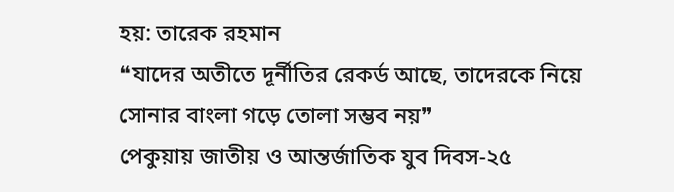হয়: তারেক রহমান
❝যাদের অতীতে দূর্নীতির রেকর্ড আছে, তাদেরকে নিয়ে সোনার বাংলা গড়ে তোলা সম্ভব নয়❞
পেকুয়ায় জাতীয় ও আন্তর্জাতিক যুব দিবস-২৫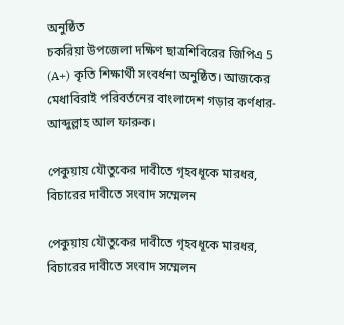অনুষ্ঠিত
চকরিয়া উপজেলা দক্ষিণ ছাত্রশিবিরের জিপিএ 5 (A+) কৃতি শিক্ষার্থী সংবর্ধনা অনুষ্ঠিত। আজকের মেধাবিরাই পরিবর্তনের বাংলাদেশ গড়ার কর্ণধার-আব্দুল্লাহ আল ফারুক।

পেকুয়ায় যৌতুকের দাবীতে গৃহবধূকে মারধর, বিচারের দাবীতে সংবাদ সম্মেলন

পেকুয়ায় যৌতুকের দাবীতে গৃহবধূকে মারধর, বিচারের দাবীতে সংবাদ সম্মেলন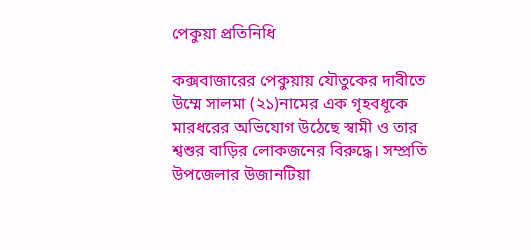পেকুয়া প্রতিনিধি

কক্সবাজারের পেকুয়ায় যৌতুকের দাবীতে উম্মে সালমা (২১)নামের এক গৃহবধূকে মারধরের অভিযোগ উঠেছে স্বামী ও তার শ্বশুর বাড়ির লোকজনের বিরুদ্ধে। সম্প্রতি উপজেলার উজানটিয়া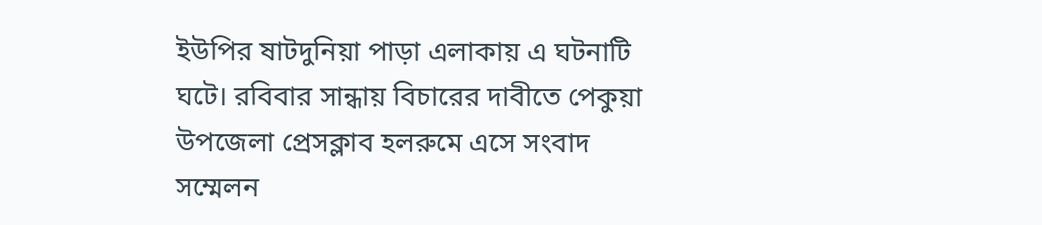ইউপির ষাটদুনিয়া পাড়া এলাকায় এ ঘটনাটি ঘটে। রবিবার সান্ধায় বিচারের দাবীতে পেকুয়া উপজেলা প্রেসক্লাব হলরুমে এসে সংবাদ সম্মেলন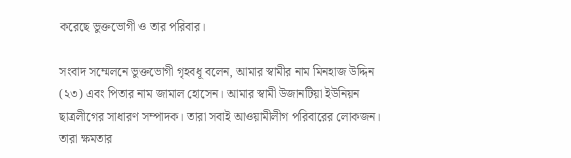করেছে ভুক্তভোগী ও তার পরিবার।

সংবাদ সম্মেলনে ভুক্তভোগী গৃহবধূ বলেন, আমার স্বামীর নাম মিনহাজ উদ্দিন (২৩) এবং পিতার নাম জামাল হোসেন। আমার স্বামী উজানটিয়া ইউনিয়ন ছাত্রলীগের সাধারণ সম্পাদক। তারা সবাই আওয়ামীলীগ পরিবারের লোকজন। তারা ক্ষমতার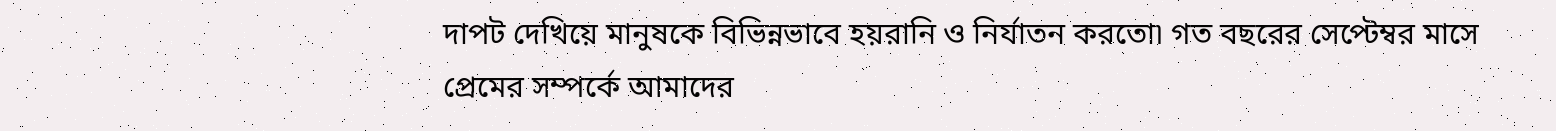দাপট দেখিয়ে মানুষকে বিভিন্নভাবে হয়রানি ও নির্যাতন করতো৷ গত বছরের সেপ্টেম্বর মাসে প্রেমের সম্পর্কে আমাদের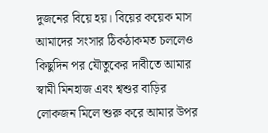দুজনের বিয়ে হয়। বিয়ের কয়েক মাস আমাদের সংসার ঠিকঠাকমত চললেও কিছুদিন পর যৌতুকের দাবীতে আমার স্বামী মিনহাজ এবং শ্বশুর বাড়ির লোকজন মিলে শুরু করে আমার উপর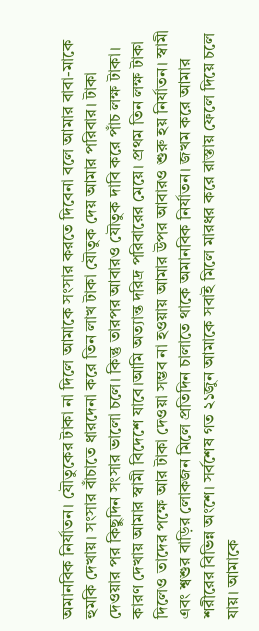অমানবিক নির্যাতন। যৌতুকের টাকা না দিলে আমাকে সংসার করতে দিবেনা বলে আমার বাবা-মাকে হুমকি দেখায়। সংসার বাঁচাতে ধারদেনা করে তিন লাখ টাকা যৌতুক দেয় আমার পরিবার। টাকা দেওয়ার পর কিছুদিন সংসার ভালো চলে। কিন্তু তারপর আবারও যৌতুক দাবি করে পাঁচ লক্ষ টাকা। কারণ দেখায় আমার স্বামী বিদেশে যাবে।আমি অত্যান্ত দরিদ্র পরিবারের মেয়ে। প্রথম তিন লক্ষ টাকা দিলেও তাদের পক্ষে আর টাকা দেওয়া সম্ভব না হওয়ায় আমার উপর আবারও শুরু হয় নির্যাতন। স্বামী এবং শ্বশুর বাড়ির লোকজন মিলে প্রতিদিন চালাতে থাকে অমানবিক নির্যাতন। জখম করে আমার শরীরের বিভিন্ন অংশে। সর্বশেষ গত ২১জুন আমাকে সবাই মিলে মারধর করে রাস্তায় ফেলে দিয়ে চলে যায়। আমাকে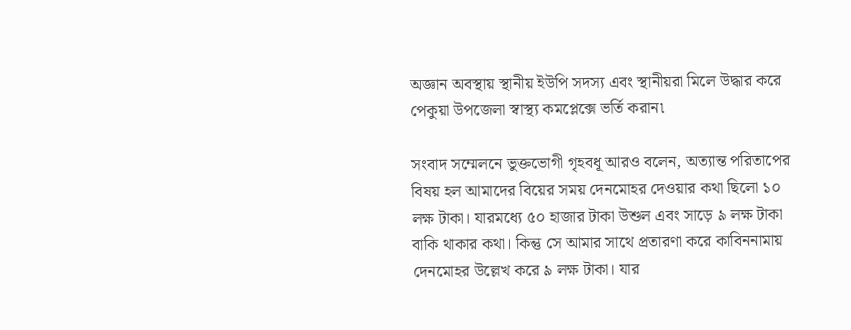অজ্ঞান অবস্থায় স্থানীয় ইউপি সদস্য এবং স্থানীয়রা মিলে উদ্ধার করে পেকুয়া উপজেলা স্বাস্থ্য কমপ্লেক্সে ভর্তি করান৷

সংবাদ সম্মেলনে ভুক্তভোগী গৃহবধূ আরও বলেন, অত্যান্ত পরিতাপের বিষয় হল আমাদের বিয়ের সময় দেনমোহর দেওয়ার কথা ছিলো ১০ লক্ষ টাকা। যারমধ্যে ৫০ হাজার টাকা উশুল এবং সাড়ে ৯ লক্ষ টাকা বাকি থাকার কথা। কিন্তু সে আমার সাথে প্রতারণা করে কাবিননামায় দেনমোহর উল্লেখ করে ৯ লক্ষ টাকা। যার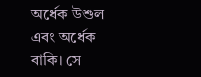অর্ধেক উশুল এবং অর্ধেক বাকি। সে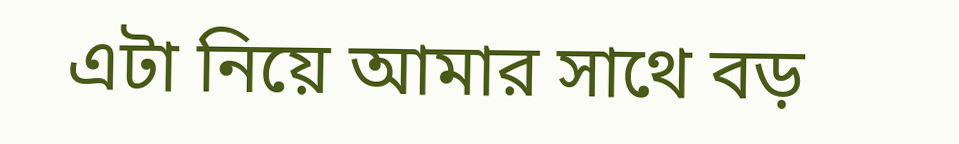এটা নিয়ে আমার সাথে বড়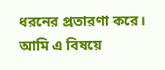ধরনের প্রতারণা করে। আমি এ বিষয়ে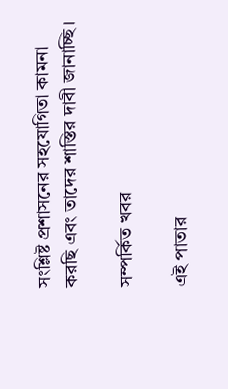সংশ্লিষ্ট প্রশাসনের সহযোগিতা কামনা করছি এবং তাদের শাস্তির দাবী জানাচ্ছি।

সম্পর্কিত খবর

এই পাতার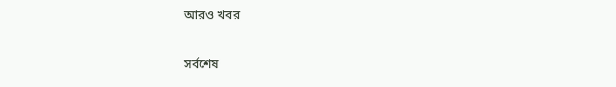আরও খবর

সর্বশেষ